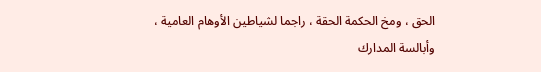الحق ، ومخ الحكمة الحقة ، راجما لشياطين الأوهام العامية ، وأبالسة المدارك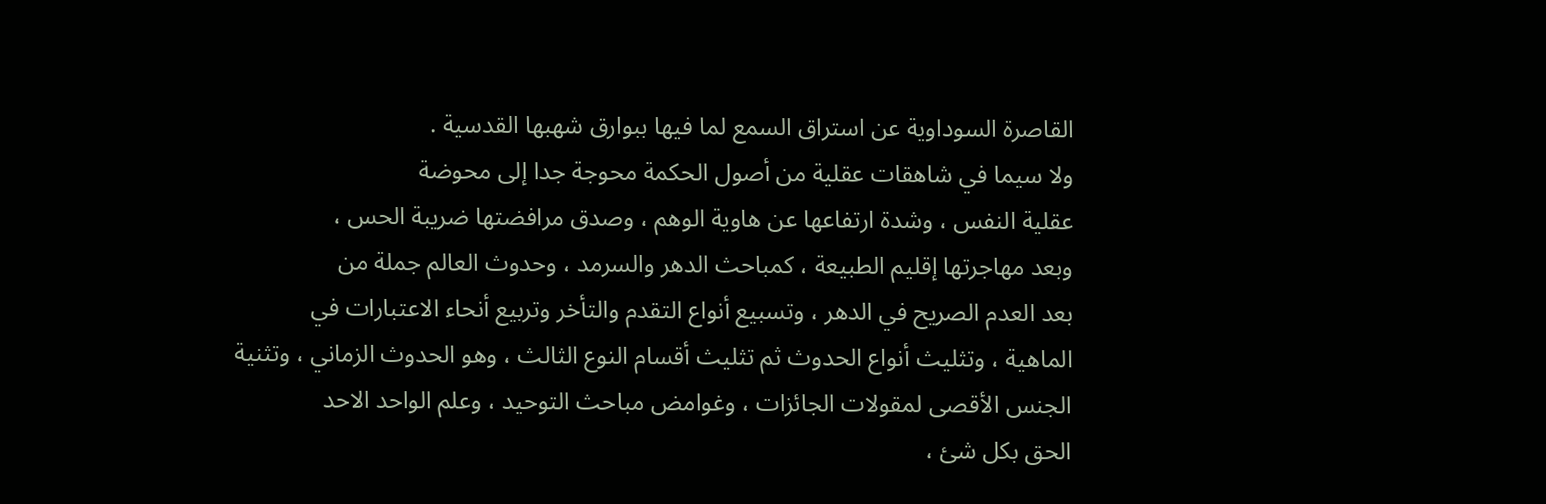القاصرة السوداوية عن استراق السمع لما فيها ببوارق شهبها القدسية .
ولا سيما في شاهقات عقلية من أصول الحكمة محوجة جدا إلى محوضة
عقلية النفس ، وشدة ارتفاعها عن هاوية الوهم ، وصدق مرافضتها ضريبة الحس ،
وبعد مهاجرتها إقليم الطبيعة ، كمباحث الدهر والسرمد ، وحدوث العالم جملة من
بعد العدم الصريح في الدهر ، وتسبيع أنواع التقدم والتأخر وتربيع أنحاء الاعتبارات في
الماهية ، وتثليث أنواع الحدوث ثم تثليث أقسام النوع الثالث ، وهو الحدوث الزماني ، وتثنية
الجنس الأقصى لمقولات الجائزات ، وغوامض مباحث التوحيد ، وعلم الواحد الاحد
الحق بكل شئ ،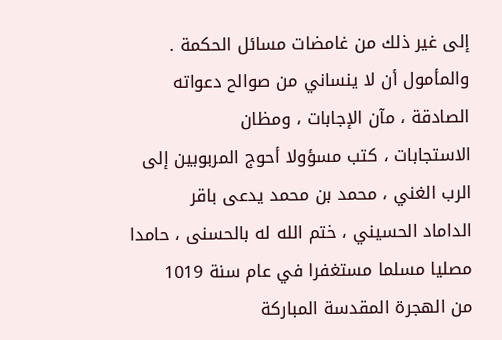إلى غير ذلك من غامضات مسائل الحكمة .
والمأمول أن لا ينساني من صوالح دعواته الصادقة ، مآن الإجابات ، ومظان
الاستجابات ، كتب مسؤولا أحوج المربوبين إلى الرب الغني ، محمد بن محمد يدعى باقر
الداماد الحسيني ، ختم الله له بالحسنى ، حامدا مصليا مسلما مستغفرا في عام سنة 1019
من الهجرة المقدسة المباركة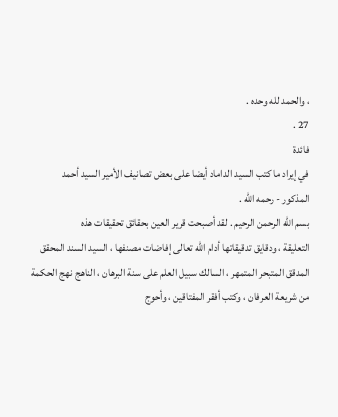، والحمد لله وحده .
27 .
فائدة
في إيراد ما كتب السيد الداماد أيضا على بعض تصانيف الأمير السيد أحمد
المذكور - رحمه الله .
بسم الله الرحمن الرحيم . لقد أصبحت قرير العين بحقائق تحقيقات هذه
التعليقة ، ودقايق تدقيقاتها أدام الله تعالى إفاضات مصنفها ، السيد السند المحقق
المدقق المتبحر المتمهر ، السالك سبيل العلم على سنة البرهان ، الناهج نهج الحكمة
من شريعة العرفان ، وكتب أفقر المفتاقين ، وأحوج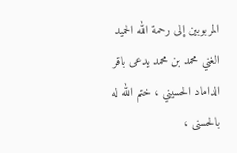المربوبين إلى رحمة الله الحميد
الغني محمد بن محمد يدعى باقر الداماد الحسيني ، ختم الله له بالحسنى ،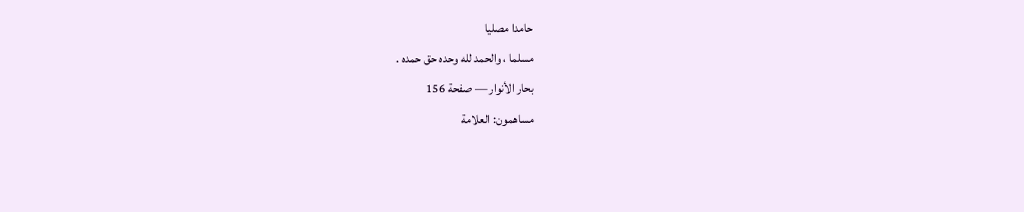حامدا مصليا
مسلما ، والحمد لله وحده حق حمده .
بحار الأنوار — صفحة 156
مساهمون: العلامة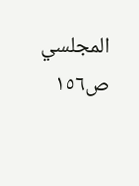المجلسي
ص١٥٦